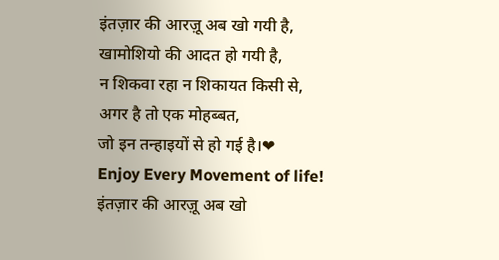इंतज़ार की आरज़ू अब खो गयी है,
खामोशियो की आदत हो गयी है,
न शिकवा रहा न शिकायत किसी से,
अगर है तो एक मोहब्बत,
जो इन तन्हाइयों से हो गई है।❤
Enjoy Every Movement of life!
इंतज़ार की आरज़ू अब खो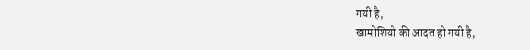गयी है,
खामोशियो की आदत हो गयी है,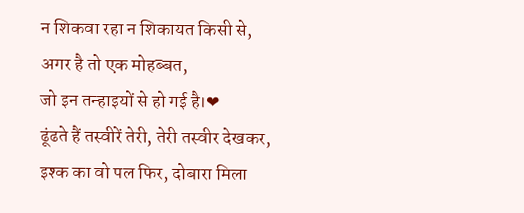न शिकवा रहा न शिकायत किसी से,
अगर है तो एक मोहब्बत,
जो इन तन्हाइयों से हो गई है।❤
ढूंढते हैं तस्वीरें तेरी, तेरी तस्वीर देखकर,
इश्क का वो पल फिर, दोबारा मिला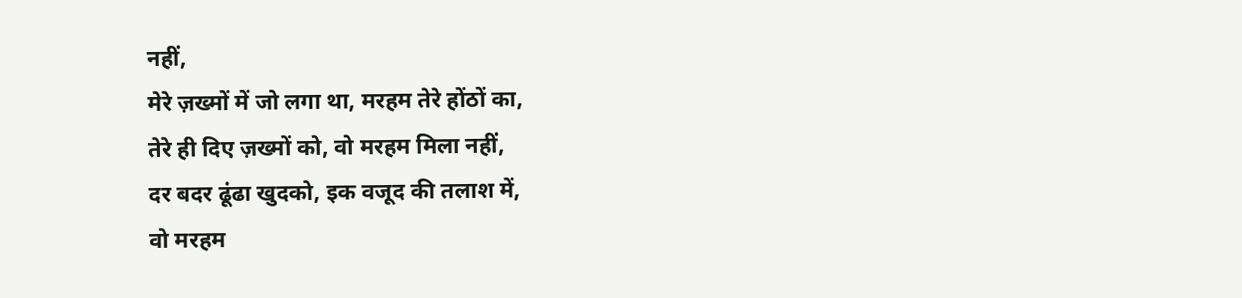नहीं,
मेरे ज़ख्मों में जो लगा था, मरहम तेरे होंठों का,
तेरे ही दिए ज़ख्मों को, वो मरहम मिला नहीं,
दर बदर ढूंढा खुदको, इक वजूद की तलाश में,
वो मरहम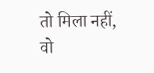तो मिला नहीं, वो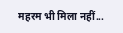महरम भी मिला नहीं...